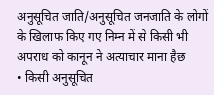अनुसूचित जाति/अनुसूचित जनजाति के लोगों के खिलाफ किए गए निम्न में से किसी भी अपराध को कानून ने अत्याचार माना हैछ
• किसी अनुसूचित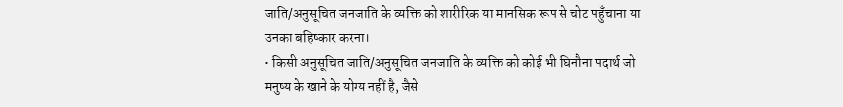जाति/अनुसूचित जनजाति के व्यक्ति को शारीरिक या मानसिक रूप से चोट पहुँचाना या उनका बहिष्कार करना।
• किसी अनुसूचित जाति/अनुसूचित जनजाति के व्यक्ति को कोई भी घिनौना पदार्थ जो मनुष्य के खाने के योग्य नहीं है, जैसे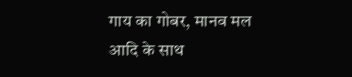गाय का गोबर, मानव मल आदि के साथ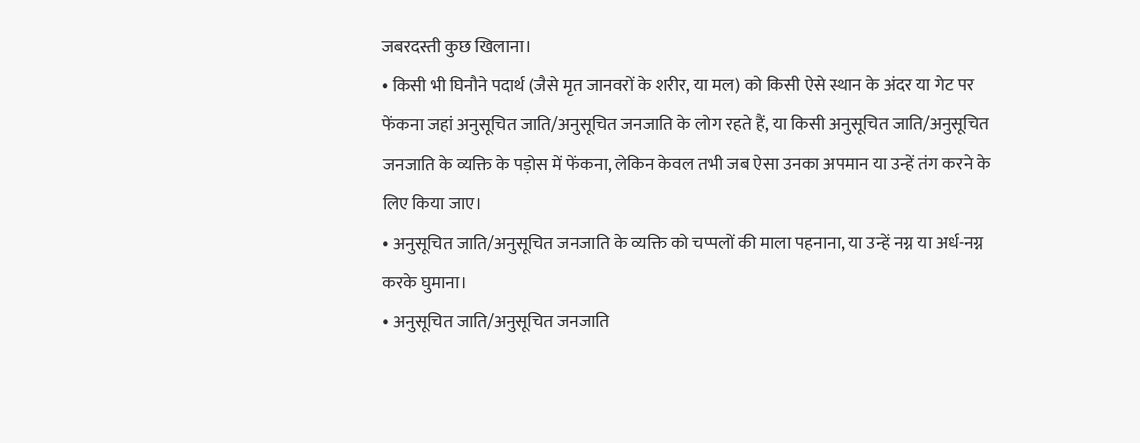जबरदस्ती कुछ खिलाना।
• किसी भी घिनौने पदार्थ (जैसे मृत जानवरों के शरीर, या मल) को किसी ऐसे स्थान के अंदर या गेट पर फेंकना जहां अनुसूचित जाति/अनुसूचित जनजाति के लोग रहते हैं, या किसी अनुसूचित जाति/अनुसूचित जनजाति के व्यक्ति के पड़ोस में फेंकना, लेकिन केवल तभी जब ऐसा उनका अपमान या उन्हें तंग करने के लिए किया जाए।
• अनुसूचित जाति/अनुसूचित जनजाति के व्यक्ति को चप्पलों की माला पहनाना, या उन्हें नग्न या अर्ध-नग्न करके घुमाना।
• अनुसूचित जाति/अनुसूचित जनजाति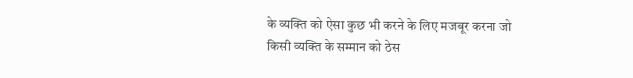के व्यक्ति को ऐसा कुछ भी करने के लिए मजबूर करना जो किसी व्यक्ति के सम्मान को ठेस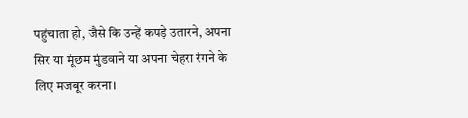पहुंचाता हो, जैसे कि उन्हें कपड़े उतारने, अपना सिर या मूंछम मुंडवाने या अपना चेहरा रंगने के लिए मजबूर करना।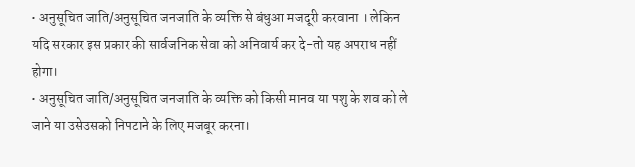• अनुसूचित जाति/अनुसूचित जनजाति के व्यक्ति से बंधुआ मजदूरी करवाना । लेकिन यदि सरकार इस प्रकार की सार्वजनिक सेवा को अनिवार्य कर दे-तो यह अपराध नहीं होगा।
• अनुसूचित जाति/अनुसूचित जनजाति के व्यक्ति को किसी मानव या पशु के शव को ले जाने या उसेउसको निपटाने के लिए मजबूर करना।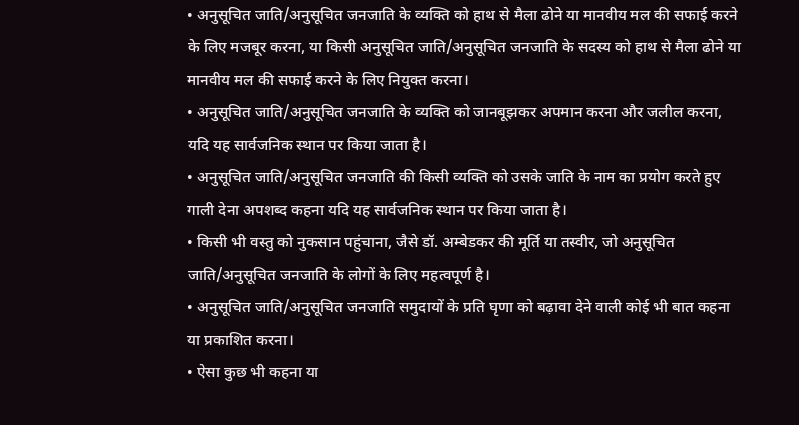• अनुसूचित जाति/अनुसूचित जनजाति के व्यक्ति को हाथ से मैला ढोने या मानवीय मल की सफाई करने के लिए मजबूर करना, या किसी अनुसूचित जाति/अनुसूचित जनजाति के सदस्य को हाथ से मैला ढोने या मानवीय मल की सफाई करने के लिए नियुक्त करना।
• अनुसूचित जाति/अनुसूचित जनजाति के व्यक्ति को जानबूझकर अपमान करना और जलील करना, यदि यह सार्वजनिक स्थान पर किया जाता है।
• अनुसूचित जाति/अनुसूचित जनजाति की किसी व्यक्ति को उसके जाति के नाम का प्रयोग करते हुए गाली देना अपशब्द कहना यदि यह सार्वजनिक स्थान पर किया जाता है।
• किसी भी वस्तु को नुकसान पहुंचाना, जैसे डॉ. अम्बेडकर की मूर्ति या तस्वीर, जो अनुसूचित जाति/अनुसूचित जनजाति के लोगों के लिए महत्वपूर्ण है।
• अनुसूचित जाति/अनुसूचित जनजाति समुदायों के प्रति घृणा को बढ़ावा देने वाली कोई भी बात कहना या प्रकाशित करना।
• ऐसा कुछ भी कहना या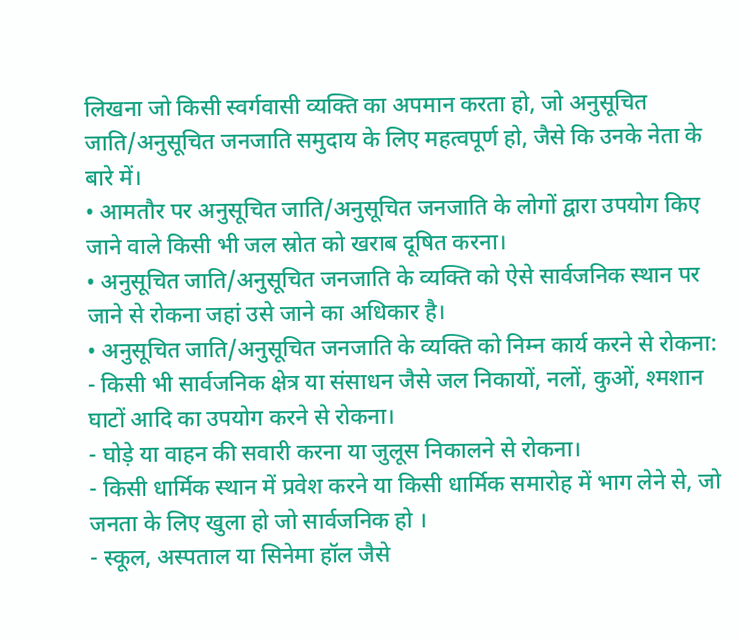लिखना जो किसी स्वर्गवासी व्यक्ति का अपमान करता हो, जो अनुसूचित जाति/अनुसूचित जनजाति समुदाय के लिए महत्वपूर्ण हो, जैसे कि उनके नेता के बारे में।
• आमतौर पर अनुसूचित जाति/अनुसूचित जनजाति के लोगों द्वारा उपयोग किए जाने वाले किसी भी जल स्रोत को खराब दूषित करना।
• अनुसूचित जाति/अनुसूचित जनजाति के व्यक्ति को ऐसे सार्वजनिक स्थान पर जाने से रोकना जहां उसे जाने का अधिकार है।
• अनुसूचित जाति/अनुसूचित जनजाति के व्यक्ति को निम्न कार्य करने से रोकना:
- किसी भी सार्वजनिक क्षेत्र या संसाधन जैसे जल निकायों, नलों, कुओं, श्मशान घाटों आदि का उपयोग करने से रोकना।
- घोड़े या वाहन की सवारी करना या जुलूस निकालने से रोकना।
- किसी धार्मिक स्थान में प्रवेश करने या किसी धार्मिक समारोह में भाग लेने से, जो जनता के लिए खुला हो जो सार्वजनिक हो ।
- स्कूल, अस्पताल या सिनेमा हॉल जैसे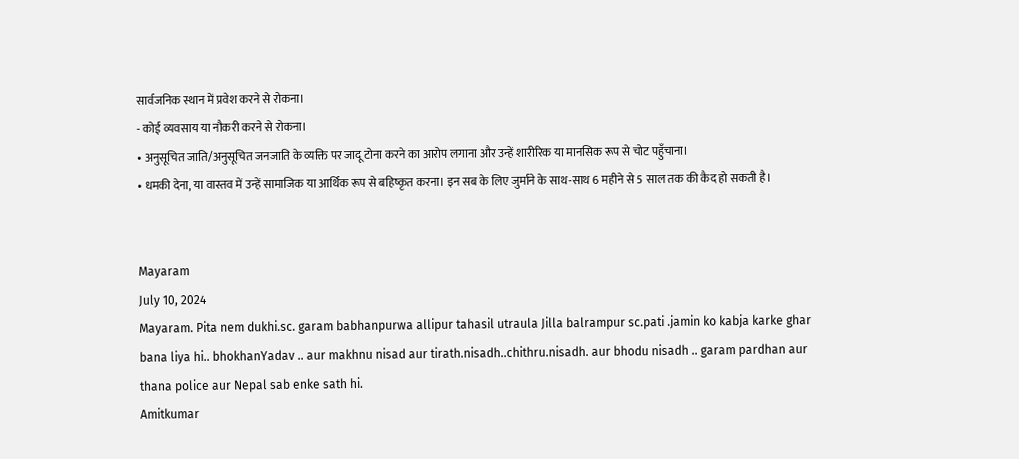सार्वजनिक स्थान में प्रवेश करने से रोकना।
- कोई व्यवसाय या नौकरी करने से रोकना।
• अनुसूचित जाति/अनुसूचित जनजाति के व्यक्ति पर जादू टोना करने का आरोप लगाना और उन्हें शारीरिक या मानसिक रूप से चोट पहुँचाना।
• धमकी देना, या वास्तव में उन्हें सामाजिक या आर्थिक रूप से बहिष्कृत करना। इन सब के लिए जुर्माने के साथ-साथ 6 महीने से 5 साल तक की कैद हो सकती है।


Mayaram
July 10, 2024
Mayaram. Pita nem dukhi.sc. garam babhanpurwa allipur tahasil utraula Jilla balrampur sc.pati .jamin ko kabja karke ghar bana liya hi.. bhokhanYadav .. aur makhnu nisad aur tirath.nisadh..chithru.nisadh. aur bhodu nisadh .. garam pardhan aur thana police aur Nepal sab enke sath hi.
Amitkumar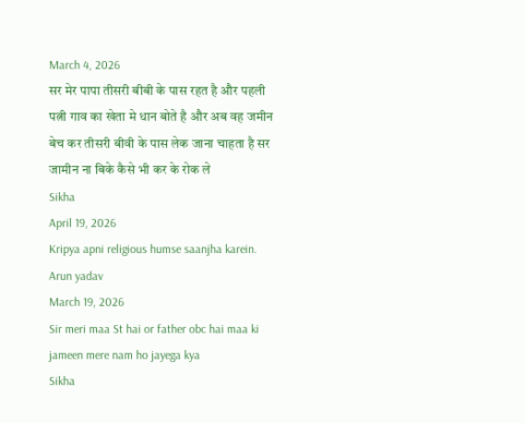March 4, 2026
सर मेर पापा तीसरी बीबी के पास रहत है और पहली पत्नी गाव का खेता मे धान बोते है और अब वह जमीन बेच कर तीसरी बीवी के पास लेक जाना चाहता है सर जामीन ना बिके कैसे भी कर के रोक ले
Sikha
April 19, 2026
Kripya apni religious humse saanjha karein.
Arun yadav
March 19, 2026
Sir meri maa St hai or father obc hai maa ki jameen mere nam ho jayega kya
Sikha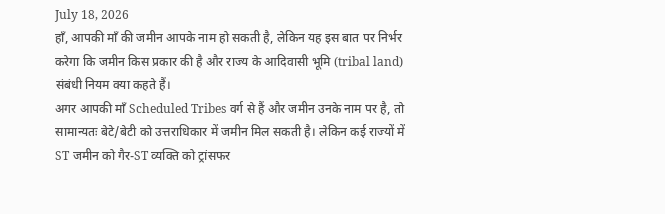July 18, 2026
हाँ, आपकी माँ की जमीन आपके नाम हो सकती है, लेकिन यह इस बात पर निर्भर करेगा कि जमीन किस प्रकार की है और राज्य के आदिवासी भूमि (tribal land) संबंधी नियम क्या कहते हैं।
अगर आपकी माँ Scheduled Tribes वर्ग से हैं और जमीन उनके नाम पर है, तो सामान्यतः बेटे/बेटी को उत्तराधिकार में जमीन मिल सकती है। लेकिन कई राज्यों में ST जमीन को गैर-ST व्यक्ति को ट्रांसफर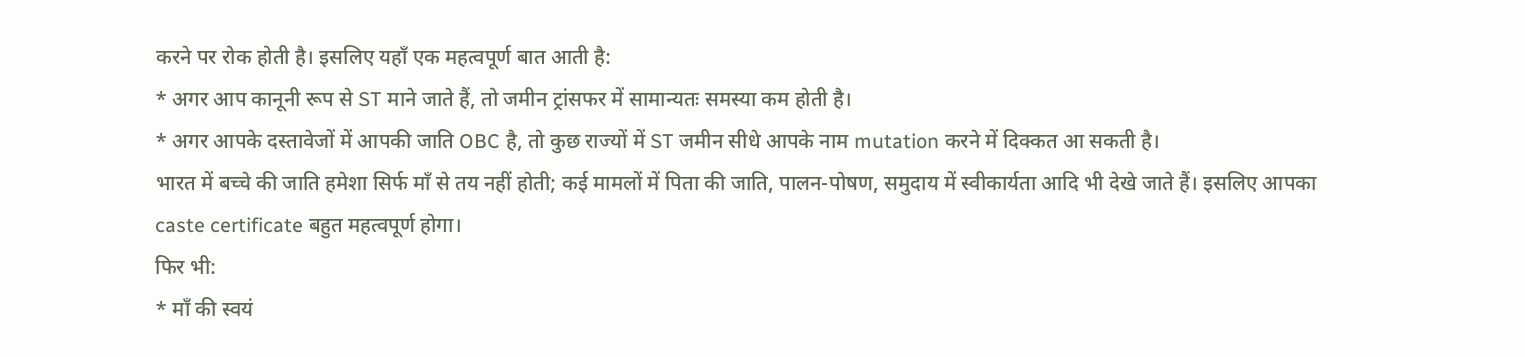करने पर रोक होती है। इसलिए यहाँ एक महत्वपूर्ण बात आती है:
* अगर आप कानूनी रूप से ST माने जाते हैं, तो जमीन ट्रांसफर में सामान्यतः समस्या कम होती है।
* अगर आपके दस्तावेजों में आपकी जाति OBC है, तो कुछ राज्यों में ST जमीन सीधे आपके नाम mutation करने में दिक्कत आ सकती है।
भारत में बच्चे की जाति हमेशा सिर्फ माँ से तय नहीं होती; कई मामलों में पिता की जाति, पालन-पोषण, समुदाय में स्वीकार्यता आदि भी देखे जाते हैं। इसलिए आपका caste certificate बहुत महत्वपूर्ण होगा।
फिर भी:
* माँ की स्वयं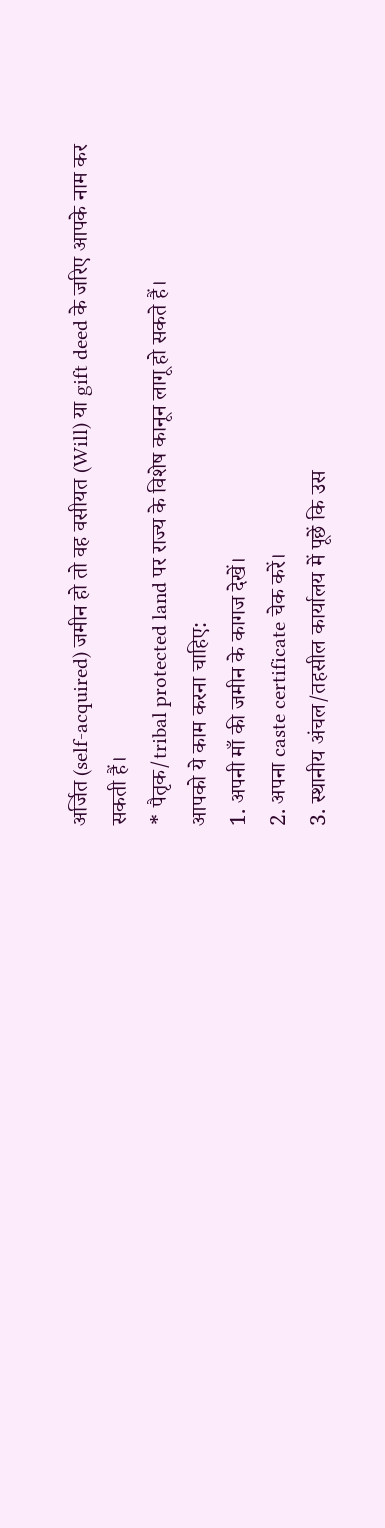अर्जित (self-acquired) जमीन हो तो वह वसीयत (Will) या gift deed के जरिए आपके नाम कर सकती हैं।
* पैतृक/tribal protected land पर राज्य के विशेष कानून लागू हो सकते हैं।
आपको ये काम करना चाहिए:
1. अपनी माँ की जमीन के कागज देखें।
2. अपना caste certificate चेक करें।
3. स्थानीय अंचल/तहसील कार्यालय में पूछें कि उस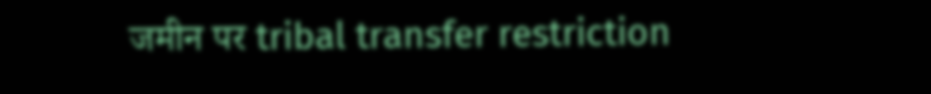जमीन पर tribal transfer restriction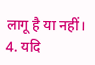लागू है या नहीं।
4. यदि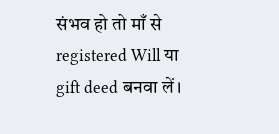संभव हो तो माँ से registered Will या gift deed बनवा लें।